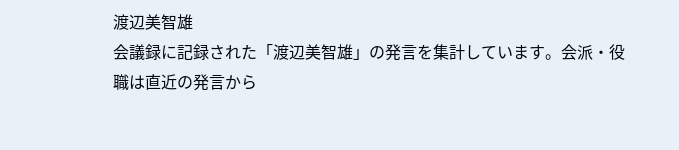渡辺美智雄
会議録に記録された「渡辺美智雄」の発言を集計しています。会派・役職は直近の発言から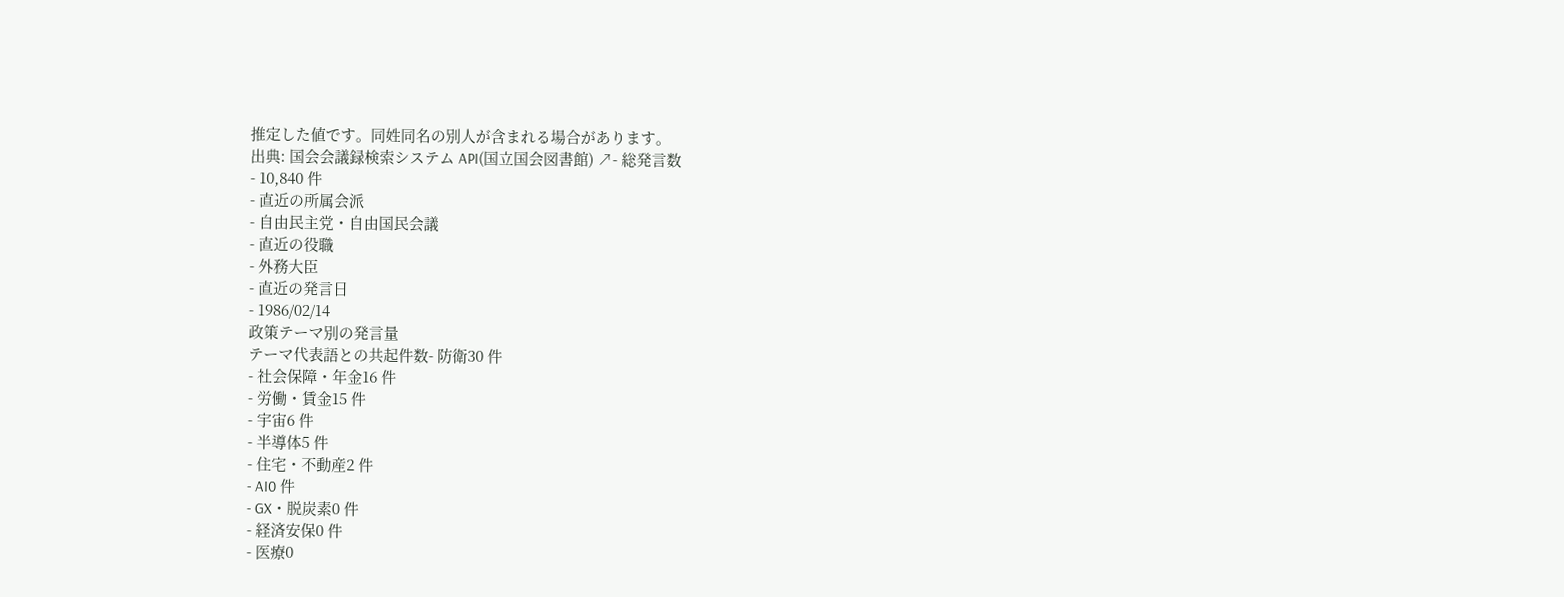推定した値です。同姓同名の別人が含まれる場合があります。
出典: 国会会議録検索システム API(国立国会図書館) ↗- 総発言数
- 10,840 件
- 直近の所属会派
- 自由民主党・自由国民会議
- 直近の役職
- 外務大臣
- 直近の発言日
- 1986/02/14
政策テーマ別の発言量
テーマ代表語との共起件数- 防衛30 件
- 社会保障・年金16 件
- 労働・賃金15 件
- 宇宙6 件
- 半導体5 件
- 住宅・不動産2 件
- AI0 件
- GX・脱炭素0 件
- 経済安保0 件
- 医療0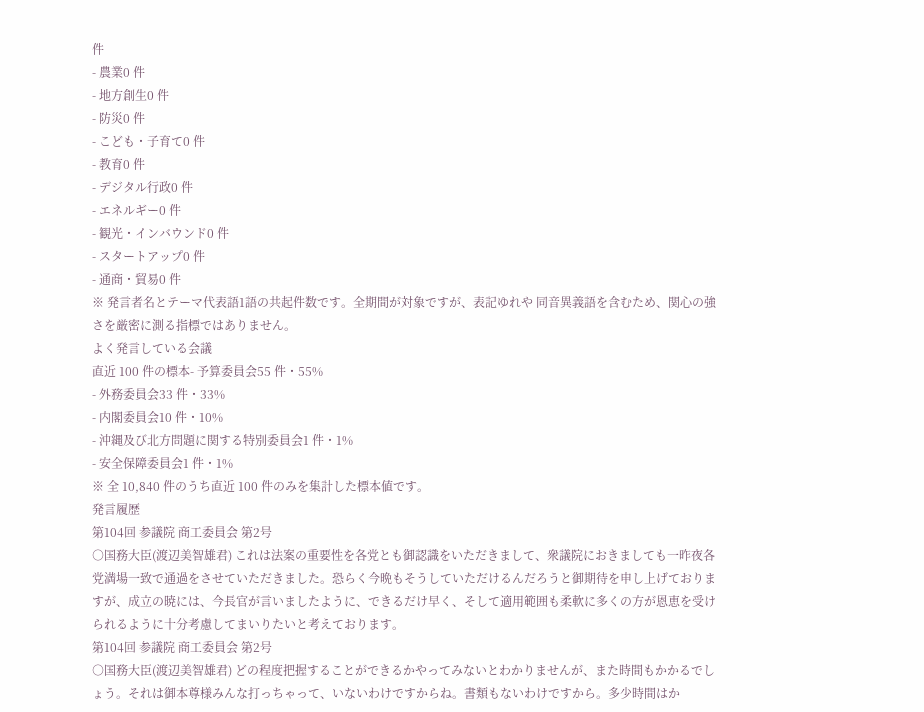件
- 農業0 件
- 地方創生0 件
- 防災0 件
- こども・子育て0 件
- 教育0 件
- デジタル行政0 件
- エネルギー0 件
- 観光・インバウンド0 件
- スタートアップ0 件
- 通商・貿易0 件
※ 発言者名とテーマ代表語1語の共起件数です。全期間が対象ですが、表記ゆれや 同音異義語を含むため、関心の強さを厳密に測る指標ではありません。
よく発言している会議
直近 100 件の標本- 予算委員会55 件・55%
- 外務委員会33 件・33%
- 内閣委員会10 件・10%
- 沖縄及び北方問題に関する特別委員会1 件・1%
- 安全保障委員会1 件・1%
※ 全 10,840 件のうち直近 100 件のみを集計した標本値です。
発言履歴
第104回 参議院 商工委員会 第2号
○国務大臣(渡辺美智雄君) これは法案の重要性を各党とも御認識をいただきまして、衆議院におきましても一昨夜各党満場一致で通過をさせていただきました。恐らく今晩もそうしていただけるんだろうと御期待を申し上げておりますが、成立の暁には、今長官が言いましたように、できるだけ早く、そして適用範囲も柔軟に多くの方が恩恵を受けられるように十分考慮してまいりたいと考えております。
第104回 参議院 商工委員会 第2号
○国務大臣(渡辺美智雄君) どの程度把握することができるかやってみないとわかりませんが、また時間もかかるでしょう。それは御本尊様みんな打っちゃって、いないわけですからね。書類もないわけですから。多少時間はか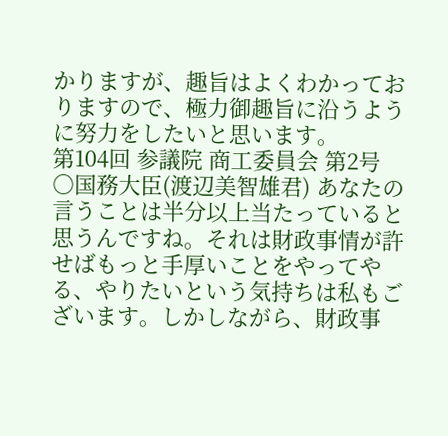かりますが、趣旨はよくわかっておりますので、極力御趣旨に沿うように努力をしたいと思います。
第104回 参議院 商工委員会 第2号
○国務大臣(渡辺美智雄君) あなたの言うことは半分以上当たっていると思うんですね。それは財政事情が許せばもっと手厚いことをやってやる、やりたいという気持ちは私もございます。しかしながら、財政事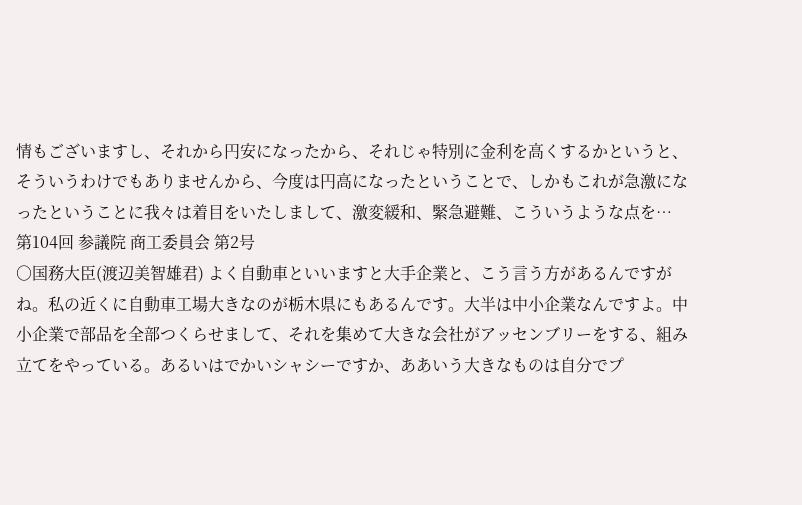情もございますし、それから円安になったから、それじゃ特別に金利を高くするかというと、そういうわけでもありませんから、今度は円高になったということで、しかもこれが急激になったということに我々は着目をいたしまして、激変緩和、緊急避難、こういうような点を…
第104回 参議院 商工委員会 第2号
○国務大臣(渡辺美智雄君) よく自動車といいますと大手企業と、こう言う方があるんですがね。私の近くに自動車工場大きなのが栃木県にもあるんです。大半は中小企業なんですよ。中小企業で部品を全部つくらせまして、それを集めて大きな会社がアッセンブリーをする、組み立てをやっている。あるいはでかいシャシーですか、ああいう大きなものは自分でプ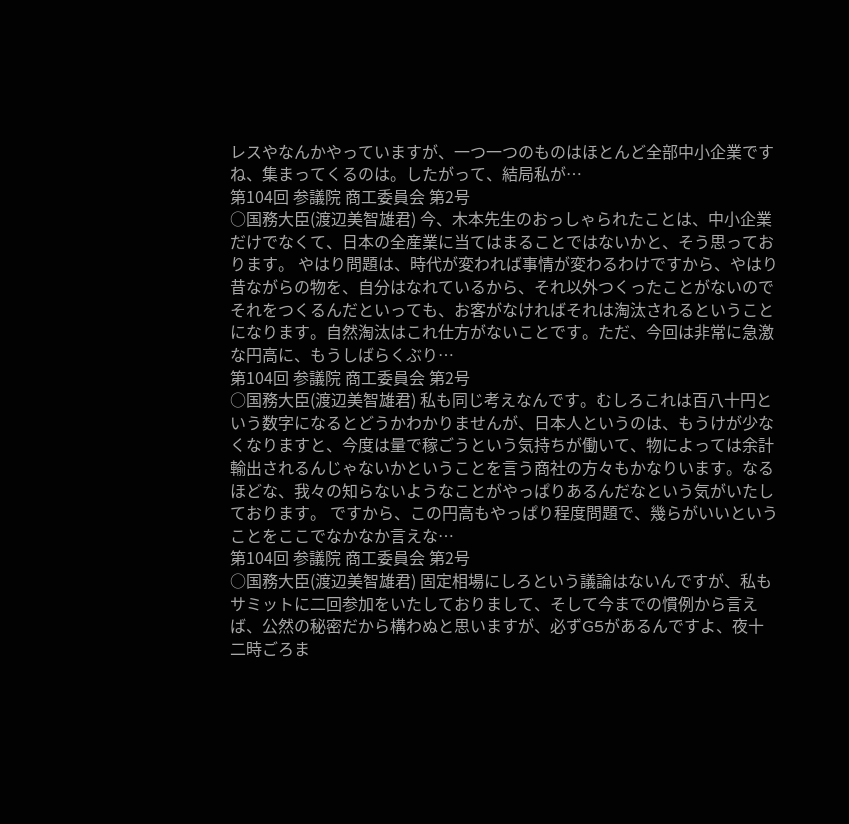レスやなんかやっていますが、一つ一つのものはほとんど全部中小企業ですね、集まってくるのは。したがって、結局私が…
第104回 参議院 商工委員会 第2号
○国務大臣(渡辺美智雄君) 今、木本先生のおっしゃられたことは、中小企業だけでなくて、日本の全産業に当てはまることではないかと、そう思っております。 やはり問題は、時代が変われば事情が変わるわけですから、やはり昔ながらの物を、自分はなれているから、それ以外つくったことがないのでそれをつくるんだといっても、お客がなければそれは淘汰されるということになります。自然淘汰はこれ仕方がないことです。ただ、今回は非常に急激な円高に、もうしばらくぶり…
第104回 参議院 商工委員会 第2号
○国務大臣(渡辺美智雄君) 私も同じ考えなんです。むしろこれは百八十円という数字になるとどうかわかりませんが、日本人というのは、もうけが少なくなりますと、今度は量で稼ごうという気持ちが働いて、物によっては余計輸出されるんじゃないかということを言う商社の方々もかなりいます。なるほどな、我々の知らないようなことがやっぱりあるんだなという気がいたしております。 ですから、この円高もやっぱり程度問題で、幾らがいいということをここでなかなか言えな…
第104回 参議院 商工委員会 第2号
○国務大臣(渡辺美智雄君) 固定相場にしろという議論はないんですが、私もサミットに二回参加をいたしておりまして、そして今までの慣例から言えば、公然の秘密だから構わぬと思いますが、必ずG5があるんですよ、夜十二時ごろま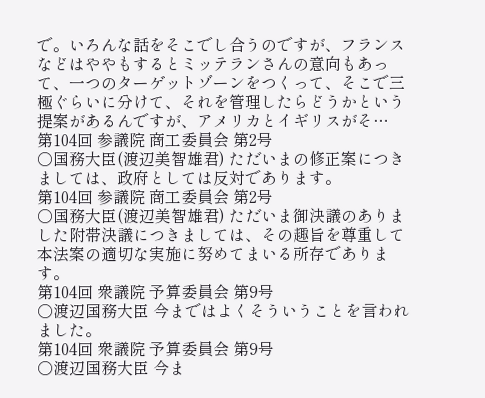で。いろんな話をそこでし合うのですが、フランスなどはややもするとミッテランさんの意向もあって、一つのターゲットゾーンをつくって、そこで三極ぐらいに分けて、それを管理したらどうかという提案があるんですが、アメリカとイギリスがそ…
第104回 参議院 商工委員会 第2号
○国務大臣(渡辺美智雄君) ただいまの修正案につきましては、政府としては反対であります。
第104回 参議院 商工委員会 第2号
○国務大臣(渡辺美智雄君) ただいま御決議のありました附帯決議につきましては、その趣旨を尊重して本法案の適切な実施に努めてまいる所存であります。
第104回 衆議院 予算委員会 第9号
○渡辺国務大臣 今まではよくそういうことを言われました。
第104回 衆議院 予算委員会 第9号
○渡辺国務大臣 今ま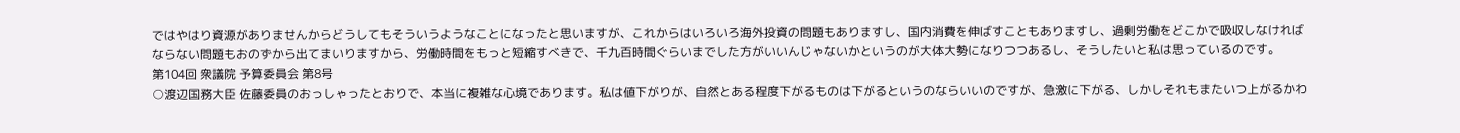ではやはり資源がありませんからどうしてもそういうようなことになったと思いますが、これからはいろいろ海外投資の問題もありますし、国内消費を伸ばすこともありますし、過剰労働をどこかで吸収しなければならない問題もおのずから出てまいりますから、労働時間をもっと短縮すべきで、千九百時間ぐらいまでした方がいいんじゃないかというのが大体大勢になりつつあるし、そうしたいと私は思っているのです。
第104回 衆議院 予算委員会 第8号
○渡辺国務大臣 佐藤委員のおっしゃったとおりで、本当に複雑な心境であります。私は値下がりが、自然とある程度下がるものは下がるというのならいいのですが、急激に下がる、しかしそれもまたいつ上がるかわ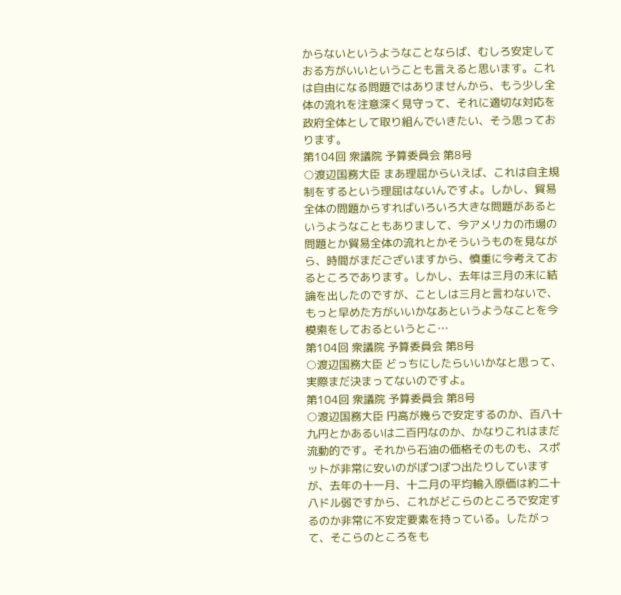からないというようなことならば、むしろ安定しておる方がいいということも言えると思います。これは自由になる問題ではありませんから、もう少し全体の流れを注意深く見守って、それに適切な対応を政府全体として取り組んでいきたい、そう思っております。
第104回 衆議院 予算委員会 第8号
○渡辺国務大臣 まあ理屈からいえば、これは自主規制をするという理屈はないんですよ。しかし、貿易全体の問題からすればいろいろ大きな問題があるというようなこともありまして、今アメリカの市場の問題とか貿易全体の流れとかそういうものを見ながら、時間がまだございますから、慎重に今考えておるところであります。しかし、去年は三月の末に結論を出したのですが、ことしは三月と言わないで、もっと早めた方がいいかなあというようなことを今模索をしておるというとこ…
第104回 衆議院 予算委員会 第8号
○渡辺国務大臣 どっちにしたらいいかなと思って、実際まだ決まってないのですよ。
第104回 衆議院 予算委員会 第8号
○渡辺国務大臣 円高が幾らで安定するのか、百八十九円とかあるいは二百円なのか、かなりこれはまだ流動的です。それから石油の価格そのものも、スポットが非常に安いのがぽつぽつ出たりしていますが、去年の十一月、十二月の平均輸入原価は約二十八ドル弱ですから、これがどこらのところで安定するのか非常に不安定要素を持っている。したがって、そこらのところをも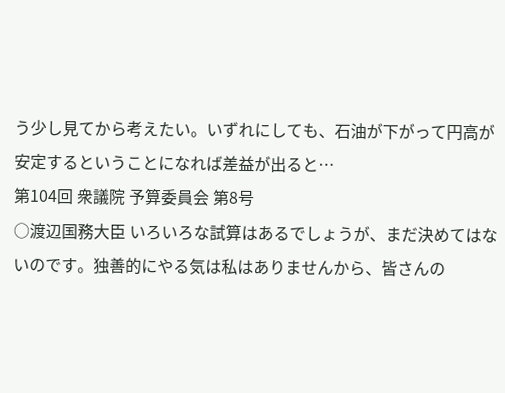う少し見てから考えたい。いずれにしても、石油が下がって円高が安定するということになれば差益が出ると…
第104回 衆議院 予算委員会 第8号
○渡辺国務大臣 いろいろな試算はあるでしょうが、まだ決めてはないのです。独善的にやる気は私はありませんから、皆さんの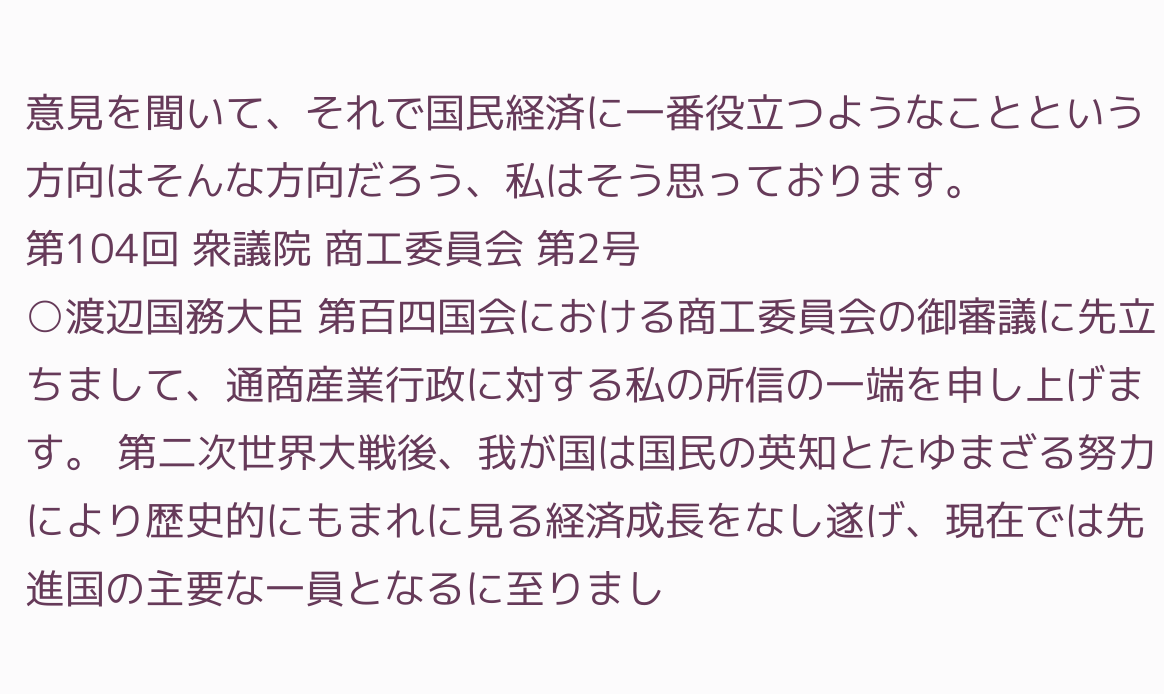意見を聞いて、それで国民経済に一番役立つようなことという方向はそんな方向だろう、私はそう思っております。
第104回 衆議院 商工委員会 第2号
○渡辺国務大臣 第百四国会における商工委員会の御審議に先立ちまして、通商産業行政に対する私の所信の一端を申し上げます。 第二次世界大戦後、我が国は国民の英知とたゆまざる努力により歴史的にもまれに見る経済成長をなし遂げ、現在では先進国の主要な一員となるに至りまし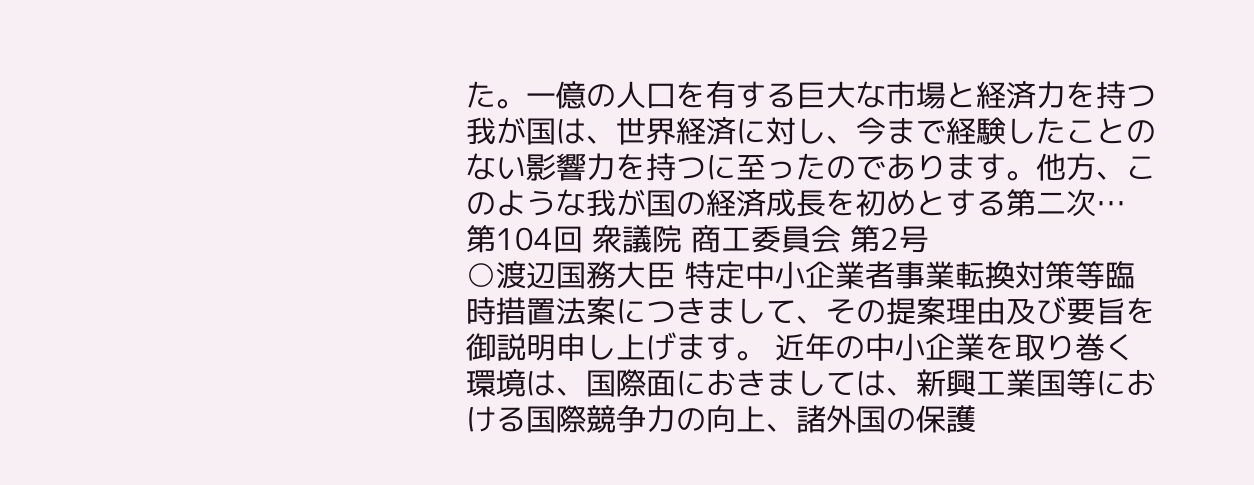た。一億の人口を有する巨大な市場と経済力を持つ我が国は、世界経済に対し、今まで経験したことのない影響力を持つに至ったのであります。他方、このような我が国の経済成長を初めとする第二次…
第104回 衆議院 商工委員会 第2号
○渡辺国務大臣 特定中小企業者事業転換対策等臨時措置法案につきまして、その提案理由及び要旨を御説明申し上げます。 近年の中小企業を取り巻く環境は、国際面におきましては、新興工業国等における国際競争力の向上、諸外国の保護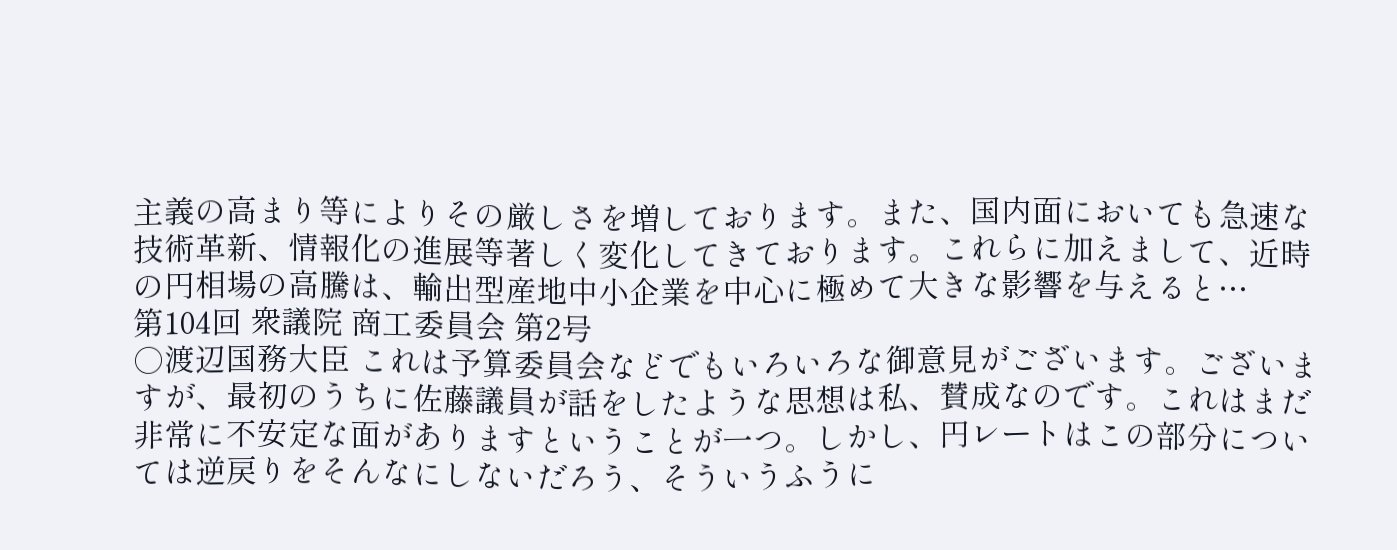主義の高まり等によりその厳しさを増しております。また、国内面においても急速な技術革新、情報化の進展等著しく変化してきております。これらに加えまして、近時の円相場の高騰は、輸出型産地中小企業を中心に極めて大きな影響を与えると…
第104回 衆議院 商工委員会 第2号
○渡辺国務大臣 これは予算委員会などでもいろいろな御意見がございます。ございますが、最初のうちに佐藤議員が話をしたような思想は私、賛成なのです。これはまだ非常に不安定な面がありますということが一つ。しかし、円レートはこの部分については逆戻りをそんなにしないだろう、そういうふうに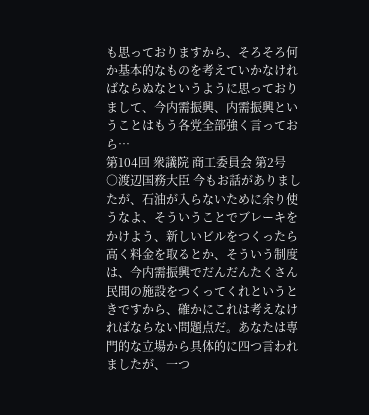も思っておりますから、そろそろ何か基本的なものを考えていかなければならぬなというように思っておりまして、今内需振興、内需振興ということはもう各党全部強く言っておら…
第104回 衆議院 商工委員会 第2号
○渡辺国務大臣 今もお話がありましたが、石油が入らないために余り使うなよ、そういうことでブレーキをかけよう、新しいビルをつくったら高く料金を取るとか、そういう制度は、今内需振興でだんだんたくさん民間の施設をつくってくれというときですから、確かにこれは考えなければならない問題点だ。あなたは専門的な立場から具体的に四つ言われましたが、一つ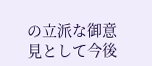の立派な御意見として今後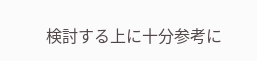検討する上に十分参考に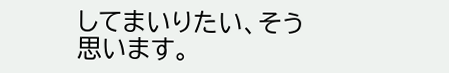してまいりたい、そう思います。